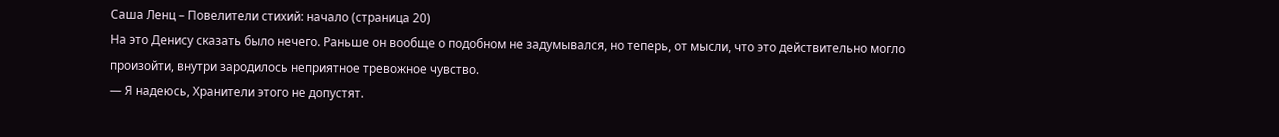Саша Ленц – Повелители стихий: начало (страница 20)
На это Денису сказать было нечего. Раньше он вообще о подобном не задумывался, но теперь, от мысли, что это действительно могло произойти, внутри зародилось неприятное тревожное чувство.
— Я надеюсь, Хранители этого не допустят.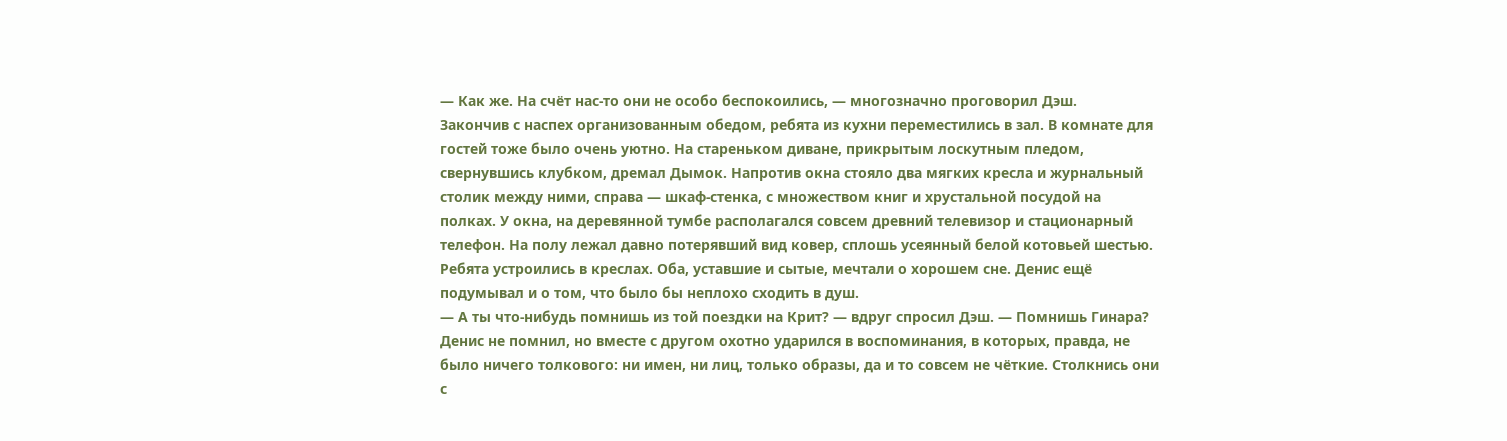— Как же. На счёт нас-то они не особо беспокоились, — многозначно проговорил Дэш.
Закончив с наспех организованным обедом, ребята из кухни переместились в зал. В комнате для гостей тоже было очень уютно. На стареньком диване, прикрытым лоскутным пледом, свернувшись клубком, дремал Дымок. Напротив окна стояло два мягких кресла и журнальный столик между ними, справа — шкаф-стенка, с множеством книг и хрустальной посудой на полках. У окна, на деревянной тумбе располагался совсем древний телевизор и стационарный телефон. На полу лежал давно потерявший вид ковер, сплошь усеянный белой котовьей шестью.
Ребята устроились в креслах. Оба, уставшие и сытые, мечтали о хорошем сне. Денис ещё подумывал и о том, что было бы неплохо сходить в душ.
— А ты что-нибудь помнишь из той поездки на Крит? — вдруг спросил Дэш. — Помнишь Гинара?
Денис не помнил, но вместе с другом охотно ударился в воспоминания, в которых, правда, не было ничего толкового: ни имен, ни лиц, только образы, да и то совсем не чёткие. Столкнись они с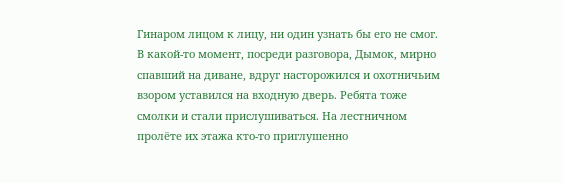Гинаром лицом к лицу, ни один узнать бы его не смог.
В какой-то момент, посреди разговора, Дымок, мирно спавший на диване, вдруг насторожился и охотничьим взором уставился на входную дверь. Ребята тоже смолки и стали прислушиваться. На лестничном пролёте их этажа кто-то приглушенно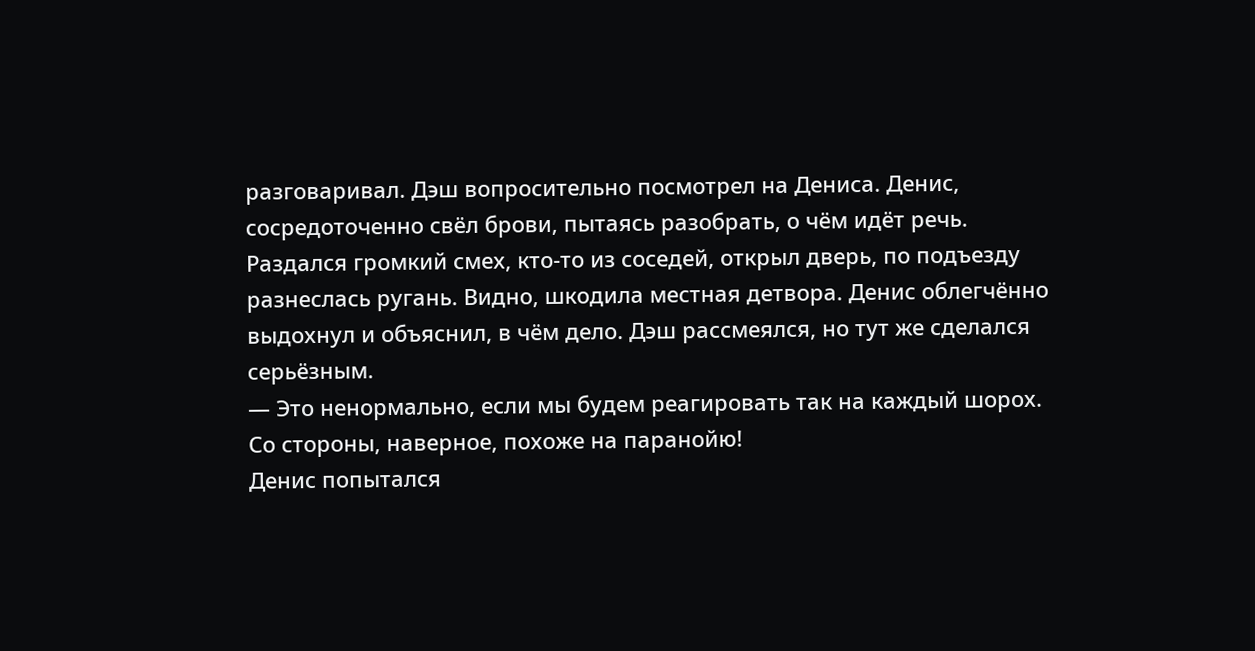разговаривал. Дэш вопросительно посмотрел на Дениса. Денис, сосредоточенно свёл брови, пытаясь разобрать, о чём идёт речь. Раздался громкий смех, кто-то из соседей, открыл дверь, по подъезду разнеслась ругань. Видно, шкодила местная детвора. Денис облегчённо выдохнул и объяснил, в чём дело. Дэш рассмеялся, но тут же сделался серьёзным.
— Это ненормально, если мы будем реагировать так на каждый шорох. Со стороны, наверное, похоже на паранойю!
Денис попытался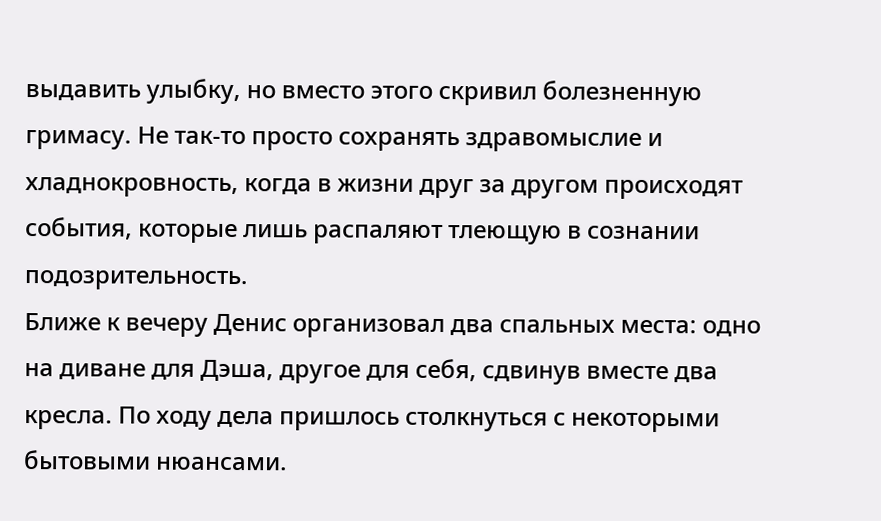выдавить улыбку, но вместо этого скривил болезненную гримасу. Не так-то просто сохранять здравомыслие и хладнокровность, когда в жизни друг за другом происходят события, которые лишь распаляют тлеющую в сознании подозрительность.
Ближе к вечеру Денис организовал два спальных места: одно на диване для Дэша, другое для себя, сдвинув вместе два кресла. По ходу дела пришлось столкнуться с некоторыми бытовыми нюансами.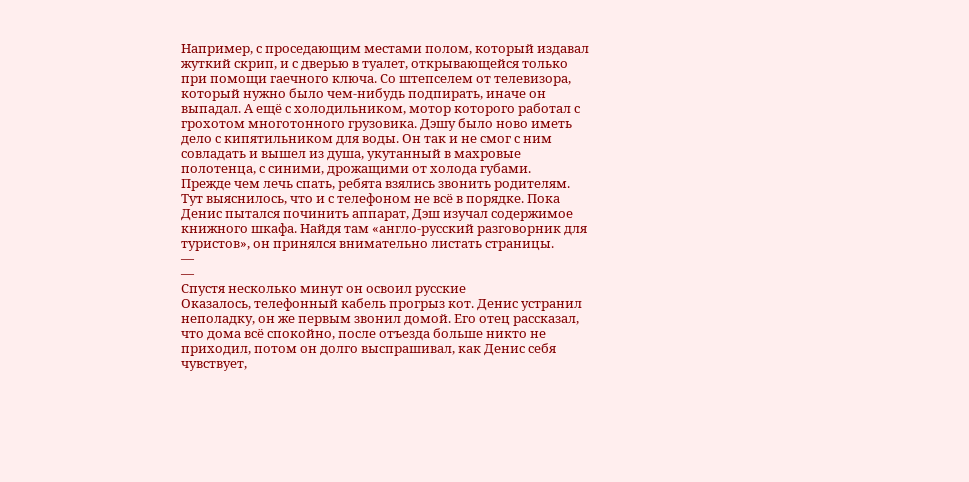Например, с проседающим местами полом, который издавал жуткий скрип, и с дверью в туалет, открывающейся только при помощи гаечного ключа. Со штепселем от телевизора, который нужно было чем-нибудь подпирать, иначе он выпадал. А ещё с холодильником, мотор которого работал с грохотом многотонного грузовика. Дэшу было ново иметь дело с кипятильником для воды. Он так и не смог с ним совладать и вышел из душа, укутанный в махровые полотенца, с синими, дрожащими от холода губами.
Прежде чем лечь спать, ребята взялись звонить родителям. Тут выяснилось, что и с телефоном не всё в порядке. Пока Денис пытался починить аппарат, Дэш изучал содержимое книжного шкафа. Найдя там «англо-русский разговорник для туристов», он принялся внимательно листать страницы.
—
—
Спустя несколько минут он освоил русские
Оказалось, телефонный кабель прогрыз кот. Денис устранил неполадку, он же первым звонил домой. Его отец рассказал, что дома всё спокойно, после отъезда больше никто не приходил, потом он долго выспрашивал, как Денис себя чувствует,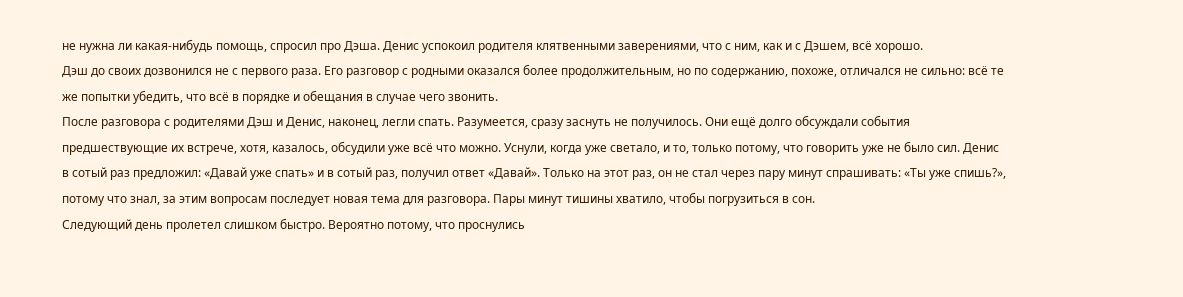не нужна ли какая-нибудь помощь, спросил про Дэша. Денис успокоил родителя клятвенными заверениями, что с ним, как и с Дэшем, всё хорошо.
Дэш до своих дозвонился не с первого раза. Его разговор с родными оказался более продолжительным, но по содержанию, похоже, отличался не сильно: всё те же попытки убедить, что всё в порядке и обещания в случае чего звонить.
После разговора с родителями Дэш и Денис, наконец, легли спать. Разумеется, сразу заснуть не получилось. Они ещё долго обсуждали события предшествующие их встрече, хотя, казалось, обсудили уже всё что можно. Уснули, когда уже светало, и то, только потому, что говорить уже не было сил. Денис в сотый раз предложил: «Давай уже спать» и в сотый раз, получил ответ «Давай». Только на этот раз, он не стал через пару минут спрашивать: «Ты уже спишь?», потому что знал, за этим вопросам последует новая тема для разговора. Пары минут тишины хватило, чтобы погрузиться в сон.
Следующий день пролетел слишком быстро. Вероятно потому, что проснулись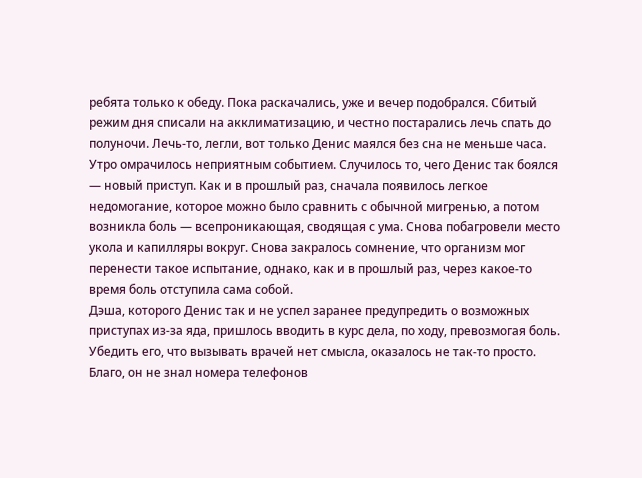ребята только к обеду. Пока раскачались, уже и вечер подобрался. Сбитый режим дня списали на акклиматизацию, и честно постарались лечь спать до полуночи. Лечь-то, легли, вот только Денис маялся без сна не меньше часа.
Утро омрачилось неприятным событием. Случилось то, чего Денис так боялся — новый приступ. Как и в прошлый раз, сначала появилось легкое недомогание, которое можно было сравнить с обычной мигренью, а потом возникла боль — всепроникающая, сводящая с ума. Снова побагровели место укола и капилляры вокруг. Снова закралось сомнение, что организм мог перенести такое испытание, однако, как и в прошлый раз, через какое-то время боль отступила сама собой.
Дэша, которого Денис так и не успел заранее предупредить о возможных приступах из-за яда, пришлось вводить в курс дела, по ходу, превозмогая боль. Убедить его, что вызывать врачей нет смысла, оказалось не так-то просто. Благо, он не знал номера телефонов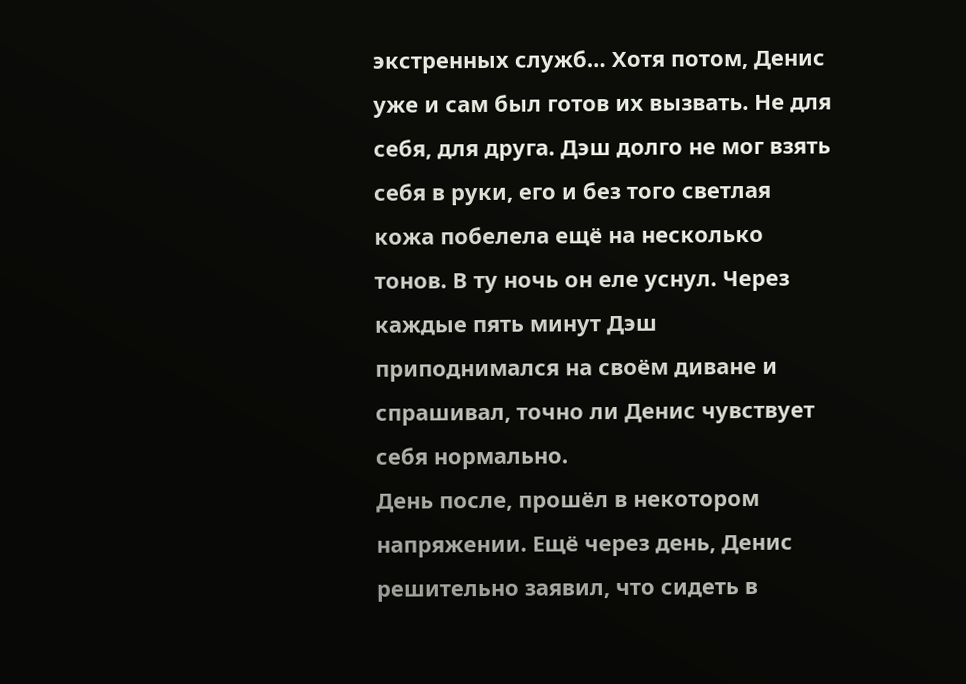экстренных служб… Хотя потом, Денис уже и сам был готов их вызвать. Не для себя, для друга. Дэш долго не мог взять себя в руки, его и без того светлая кожа побелела ещё на несколько тонов. В ту ночь он еле уснул. Через каждые пять минут Дэш приподнимался на своём диване и спрашивал, точно ли Денис чувствует себя нормально.
День после, прошёл в некотором напряжении. Ещё через день, Денис решительно заявил, что сидеть в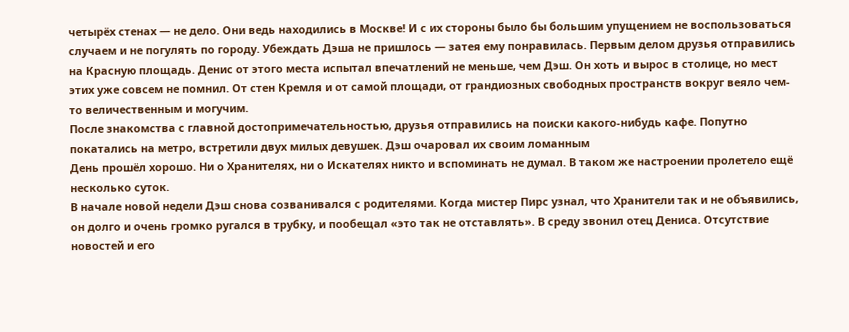четырёх стенах — не дело. Они ведь находились в Москве! И с их стороны было бы большим упущением не воспользоваться случаем и не погулять по городу. Убеждать Дэша не пришлось — затея ему понравилась. Первым делом друзья отправились на Красную площадь. Денис от этого места испытал впечатлений не меньше, чем Дэш. Он хоть и вырос в столице, но мест этих уже совсем не помнил. От стен Кремля и от самой площади, от грандиозных свободных пространств вокруг веяло чем-то величественным и могучим.
После знакомства с главной достопримечательностью, друзья отправились на поиски какого-нибудь кафе. Попутно покатались на метро, встретили двух милых девушек. Дэш очаровал их своим ломанным
День прошёл хорошо. Ни о Хранителях, ни о Искателях никто и вспоминать не думал. В таком же настроении пролетело ещё несколько суток.
В начале новой недели Дэш снова созванивался с родителями. Когда мистер Пирс узнал, что Хранители так и не объявились, он долго и очень громко ругался в трубку, и пообещал «это так не отставлять». В среду звонил отец Дениса. Отсутствие новостей и его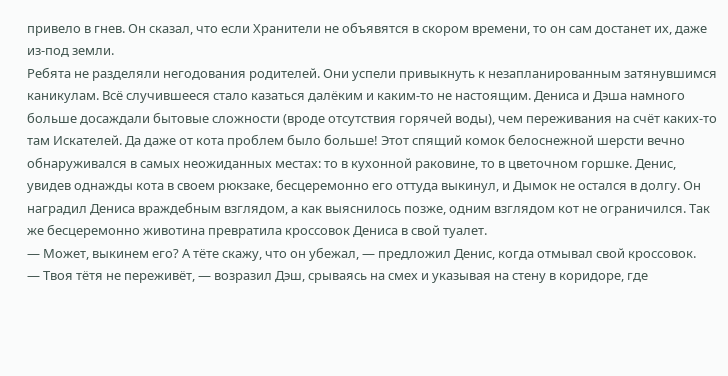привело в гнев. Он сказал, что если Хранители не объявятся в скором времени, то он сам достанет их, даже из-под земли.
Ребята не разделяли негодования родителей. Они успели привыкнуть к незапланированным затянувшимся каникулам. Всё случившееся стало казаться далёким и каким-то не настоящим. Дениса и Дэша намного больше досаждали бытовые сложности (вроде отсутствия горячей воды), чем переживания на счёт каких-то там Искателей. Да даже от кота проблем было больше! Этот спящий комок белоснежной шерсти вечно обнаруживался в самых неожиданных местах: то в кухонной раковине, то в цветочном горшке. Денис, увидев однажды кота в своем рюкзаке, бесцеремонно его оттуда выкинул, и Дымок не остался в долгу. Он наградил Дениса враждебным взглядом, а как выяснилось позже, одним взглядом кот не ограничился. Так же бесцеремонно животина превратила кроссовок Дениса в свой туалет.
— Может, выкинем его? А тёте скажу, что он убежал, — предложил Денис, когда отмывал свой кроссовок.
— Твоя тётя не переживёт, — возразил Дэш, срываясь на смех и указывая на стену в коридоре, где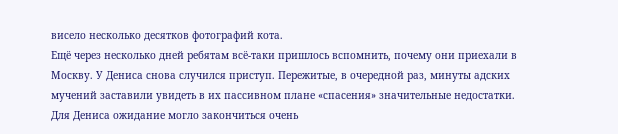висело несколько десятков фотографий кота.
Ещё через несколько дней ребятам всё-таки пришлось вспомнить, почему они приехали в Москву. У Дениса снова случился приступ. Пережитые, в очередной раз, минуты адских мучений заставили увидеть в их пассивном плане «спасения» значительные недостатки. Для Дениса ожидание могло закончиться очень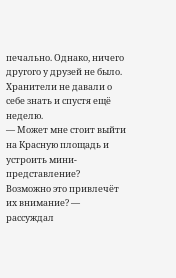печально. Однако, ничего другого у друзей не было.
Хранители не давали о себе знать и спустя ещё неделю.
— Может мне стоит выйти на Красную площадь и устроить мини-представление? Возможно это привлечёт их внимание? — рассуждал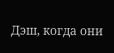Дэш, когда они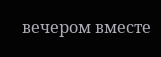вечером вместе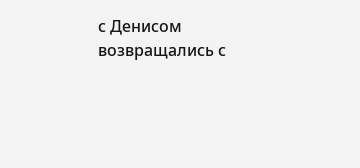с Денисом возвращались с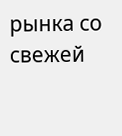рынка со свежей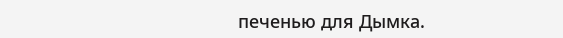печенью для Дымка.